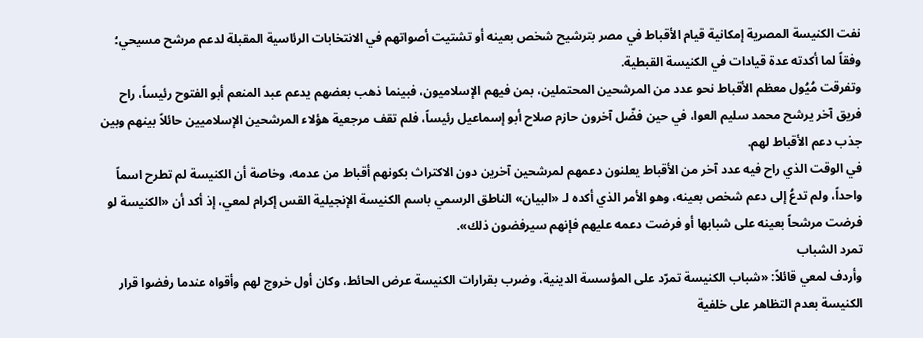نفت الكنيسة المصرية إمكانية قيام الأقباط في مصر بترشيح شخص بعينه أو تشتيت أصواتهم في الانتخابات الرئاسية المقبلة لدعم مرشح مسيحي؛ وفقاً لما أكدته عدة قيادات في الكنيسة القبطية.
وتفرقت مُيُول معظم الأقباط نحو عدد من المرشحين المحتملين، بمن فيهم الإسلاميون، فبينما ذهب بعضهم يدعم عبد المنعم أبو الفتوح رئيساً، راح فريق آخر يرشح محمد سليم العوا، في حين فضّل آخرون حازم صلاح أبو إسماعيل رئيساً، فلم تقف مرجعية هؤلاء المرشحين الإسلاميين حائلاً بينهم وبين جذب دعم الأقباط لهم.
في الوقت الذي راح فيه عدد آخر من الأقباط يعلنون دعمهم لمرشحين آخرين دون الاكتراث بكونهم أقباط من عدمه، وخاصة أن الكنيسة لم تطرح اسماً واحداً، ولم تدعُ إلى دعم شخص بعينه، وهو الأمر الذي أكده لـ «البيان» الناطق الرسمي باسم الكنيسة الإنجيلية القس إكرام لمعي، إذ أكد أن «الكنيسة لو فرضت مرشحاً بعينه على شبابها أو فرضت دعمه عليهم فإنهم سيرفضون ذلك».
تمرد الشباب
وأردف لمعي قائلاً: «شباب الكنيسة تمرّد على المؤسسة الدينية، وضرب بقرارات الكنيسة عرض الحائط، وكان أول خروج لهم وأقواه عندما رفضوا قرار الكنيسة بعدم التظاهر على خلفية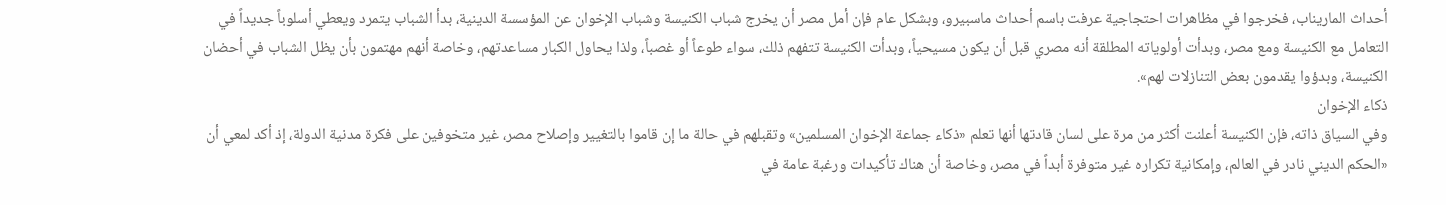أحداث الماريناب، فخرجوا في مظاهرات احتجاجية عرفت باسم أحداث ماسبيرو، وبشكل عام فإن أمل مصر أن يخرج شباب الكنيسة وشباب الإخوان عن المؤسسة الدينية، بدأ الشباب يتمرد ويعطي أسلوباً جديداً في التعامل مع الكنيسة ومع مصر، وبدأت أولوياته المطلقة أنه مصري قبل أن يكون مسيحياً، وبدأت الكنيسة تتفهم ذلك، سواء طوعاً أو غصباً، ولذا يحاول الكبار مساعدتهم، وخاصة أنهم مهتمون بأن يظل الشباب في أحضان الكنيسة، وبدؤوا يقدمون بعض التنازلات لهم».
ذكاء الإخوان
وفي السياق ذاته، فإن الكنيسة أعلنت أكثر من مرة على لسان قادتها أنها تعلم «ذكاء جماعة الإخوان المسلمين» وتقبلهم في حالة ما إن قاموا بالتغيير وإصلاح مصر، غير متخوفين على فكرة مدنية الدولة، إذ أكد لمعي أن «الحكم الديني نادر في العالم، وإمكانية تكراره غير متوفرة أبداً في مصر، وخاصة أن هناك تأكيدات ورغبة عامة في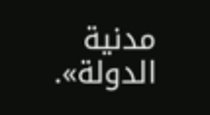مدنية الدولة».